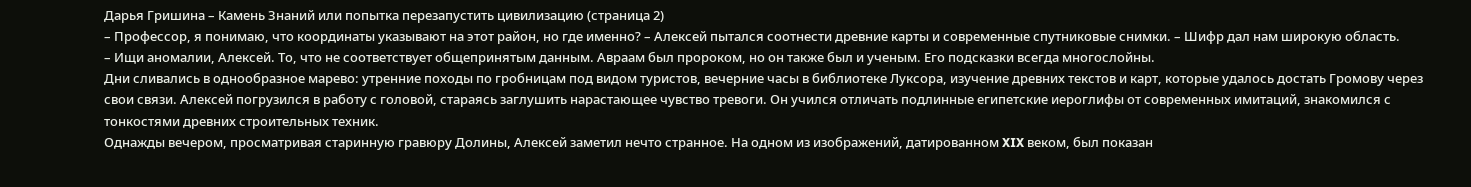Дарья Гришина – Камень Знаний или попытка перезапустить цивилизацию (страница 2)
– Профессор, я понимаю, что координаты указывают на этот район, но где именно? – Алексей пытался соотнести древние карты и современные спутниковые снимки. – Шифр дал нам широкую область.
– Ищи аномалии, Алексей. То, что не соответствует общепринятым данным. Авраам был пророком, но он также был и ученым. Его подсказки всегда многослойны.
Дни сливались в однообразное марево: утренние походы по гробницам под видом туристов, вечерние часы в библиотеке Луксора, изучение древних текстов и карт, которые удалось достать Громову через свои связи. Алексей погрузился в работу с головой, стараясь заглушить нарастающее чувство тревоги. Он учился отличать подлинные египетские иероглифы от современных имитаций, знакомился с тонкостями древних строительных техник.
Однажды вечером, просматривая старинную гравюру Долины, Алексей заметил нечто странное. На одном из изображений, датированном XIX веком, был показан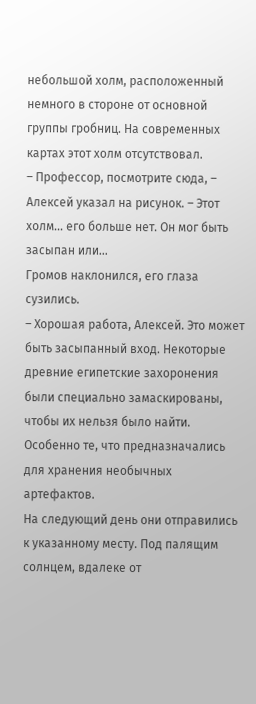небольшой холм, расположенный немного в стороне от основной группы гробниц. На современных картах этот холм отсутствовал.
– Профессор, посмотрите сюда, – Алексей указал на рисунок. – Этот холм… его больше нет. Он мог быть засыпан или…
Громов наклонился, его глаза сузились.
– Хорошая работа, Алексей. Это может быть засыпанный вход. Некоторые древние египетские захоронения были специально замаскированы, чтобы их нельзя было найти. Особенно те, что предназначались для хранения необычных артефактов.
На следующий день они отправились к указанному месту. Под палящим солнцем, вдалеке от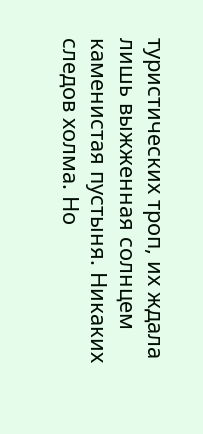туристических троп, их ждала лишь выжженная солнцем каменистая пустыня. Никаких следов холма. Но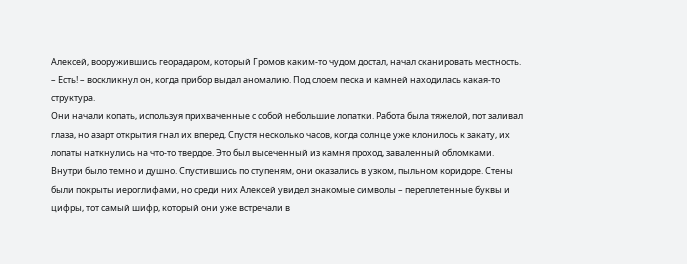Алексей, вооружившись георадаром, который Громов каким-то чудом достал, начал сканировать местность.
– Есть! – воскликнул он, когда прибор выдал аномалию. Под слоем песка и камней находилась какая-то структура.
Они начали копать, используя прихваченные с собой небольшие лопатки. Работа была тяжелой, пот заливал глаза, но азарт открытия гнал их вперед. Спустя несколько часов, когда солнце уже клонилось к закату, их лопаты наткнулись на что-то твердое. Это был высеченный из камня проход, заваленный обломками.
Внутри было темно и душно. Спустившись по ступеням, они оказались в узком, пыльном коридоре. Стены были покрыты иероглифами, но среди них Алексей увидел знакомые символы – переплетенные буквы и цифры, тот самый шифр, который они уже встречали в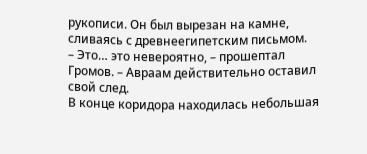рукописи. Он был вырезан на камне, сливаясь с древнеегипетским письмом.
– Это… это невероятно, – прошептал Громов. – Авраам действительно оставил свой след.
В конце коридора находилась небольшая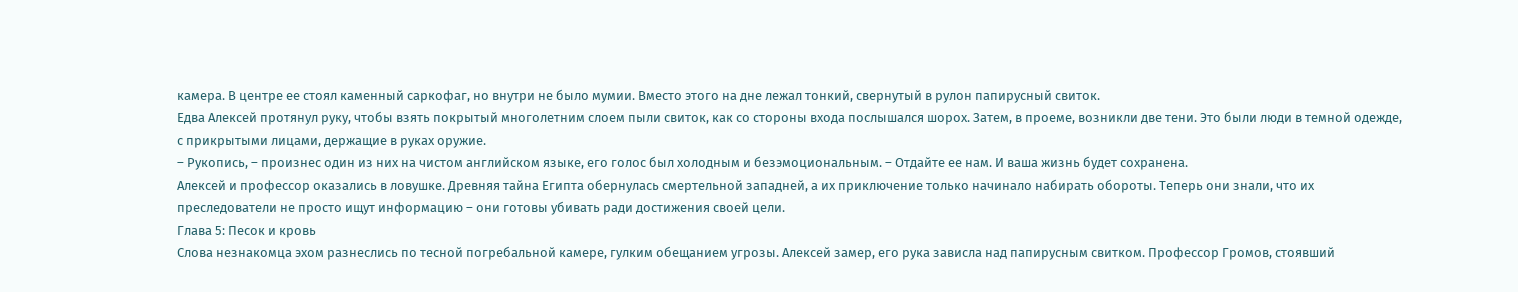камера. В центре ее стоял каменный саркофаг, но внутри не было мумии. Вместо этого на дне лежал тонкий, свернутый в рулон папирусный свиток.
Едва Алексей протянул руку, чтобы взять покрытый многолетним слоем пыли свиток, как со стороны входа послышался шорох. Затем, в проеме, возникли две тени. Это были люди в темной одежде, с прикрытыми лицами, держащие в руках оружие.
– Рукопись, – произнес один из них на чистом английском языке, его голос был холодным и безэмоциональным. – Отдайте ее нам. И ваша жизнь будет сохранена.
Алексей и профессор оказались в ловушке. Древняя тайна Египта обернулась смертельной западней, а их приключение только начинало набирать обороты. Теперь они знали, что их преследователи не просто ищут информацию – они готовы убивать ради достижения своей цели.
Глава 5: Песок и кровь
Слова незнакомца эхом разнеслись по тесной погребальной камере, гулким обещанием угрозы. Алексей замер, его рука зависла над папирусным свитком. Профессор Громов, стоявший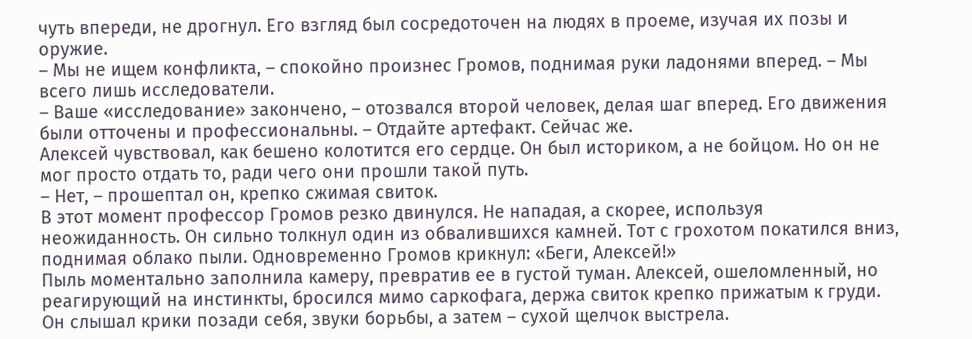чуть впереди, не дрогнул. Его взгляд был сосредоточен на людях в проеме, изучая их позы и оружие.
– Мы не ищем конфликта, – спокойно произнес Громов, поднимая руки ладонями вперед. – Мы всего лишь исследователи.
– Ваше «исследование» закончено, – отозвался второй человек, делая шаг вперед. Его движения были отточены и профессиональны. – Отдайте артефакт. Сейчас же.
Алексей чувствовал, как бешено колотится его сердце. Он был историком, а не бойцом. Но он не мог просто отдать то, ради чего они прошли такой путь.
– Нет, – прошептал он, крепко сжимая свиток.
В этот момент профессор Громов резко двинулся. Не нападая, а скорее, используя неожиданность. Он сильно толкнул один из обвалившихся камней. Тот с грохотом покатился вниз, поднимая облако пыли. Одновременно Громов крикнул: «Беги, Алексей!»
Пыль моментально заполнила камеру, превратив ее в густой туман. Алексей, ошеломленный, но реагирующий на инстинкты, бросился мимо саркофага, держа свиток крепко прижатым к груди. Он слышал крики позади себя, звуки борьбы, а затем – сухой щелчок выстрела.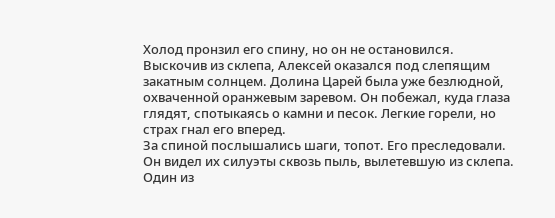Холод пронзил его спину, но он не остановился.
Выскочив из склепа, Алексей оказался под слепящим закатным солнцем. Долина Царей была уже безлюдной, охваченной оранжевым заревом. Он побежал, куда глаза глядят, спотыкаясь о камни и песок. Легкие горели, но страх гнал его вперед.
За спиной послышались шаги, топот. Его преследовали. Он видел их силуэты сквозь пыль, вылетевшую из склепа. Один из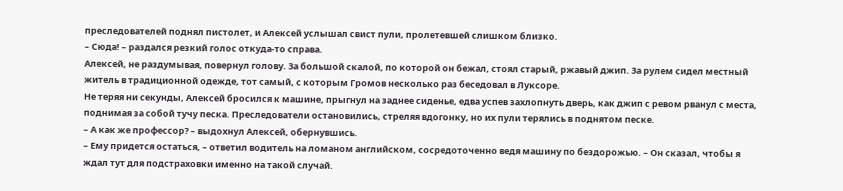преследователей поднял пистолет, и Алексей услышал свист пули, пролетевшей слишком близко.
– Сюда! – раздался резкий голос откуда-то справа.
Алексей, не раздумывая, повернул голову. За большой скалой, по которой он бежал, стоял старый, ржавый джип. За рулем сидел местный житель в традиционной одежде, тот самый, с которым Громов несколько раз беседовал в Луксоре.
Не теряя ни секунды, Алексей бросился к машине, прыгнул на заднее сиденье, едва успев захлопнуть дверь, как джип с ревом рванул с места, поднимая за собой тучу песка. Преследователи остановились, стреляя вдогонку, но их пули терялись в поднятом песке.
– А как же профессор? – выдохнул Алексей, обернувшись.
– Ему придется остаться, – ответил водитель на ломаном английском, сосредоточенно ведя машину по бездорожью. – Он сказал, чтобы я ждал тут для подстраховки именно на такой случай.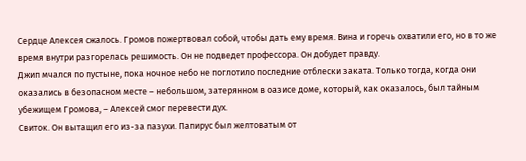Сердце Алексея сжалось. Громов пожертвовал собой, чтобы дать ему время. Вина и горечь охватили его, но в то же время внутри разгорелась решимость. Он не подведет профессора. Он добудет правду.
Джип мчался по пустыне, пока ночное небо не поглотило последние отблески заката. Только тогда, когда они оказались в безопасном месте – небольшом, затерянном в оазисе доме, который, как оказалось, был тайным убежищем Громова, – Алексей смог перевести дух.
Свиток. Он вытащил его из-за пазухи. Папирус был желтоватым от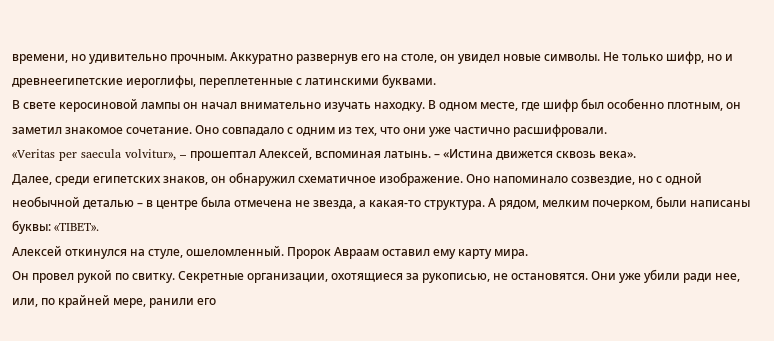времени, но удивительно прочным. Аккуратно развернув его на столе, он увидел новые символы. Не только шифр, но и древнеегипетские иероглифы, переплетенные с латинскими буквами.
В свете керосиновой лампы он начал внимательно изучать находку. В одном месте, где шифр был особенно плотным, он заметил знакомое сочетание. Оно совпадало с одним из тех, что они уже частично расшифровали.
«Veritas per saecula volvitur», – прошептал Алексей, вспоминая латынь. – «Истина движется сквозь века».
Далее, среди египетских знаков, он обнаружил схематичное изображение. Оно напоминало созвездие, но с одной необычной деталью – в центре была отмечена не звезда, а какая-то структура. А рядом, мелким почерком, были написаны буквы: «TIBET».
Алексей откинулся на стуле, ошеломленный. Пророк Авраам оставил ему карту мира.
Он провел рукой по свитку. Секретные организации, охотящиеся за рукописью, не остановятся. Они уже убили ради нее, или, по крайней мере, ранили его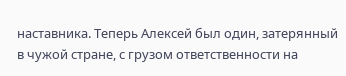наставника. Теперь Алексей был один, затерянный в чужой стране, с грузом ответственности на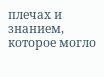плечах и знанием, которое могло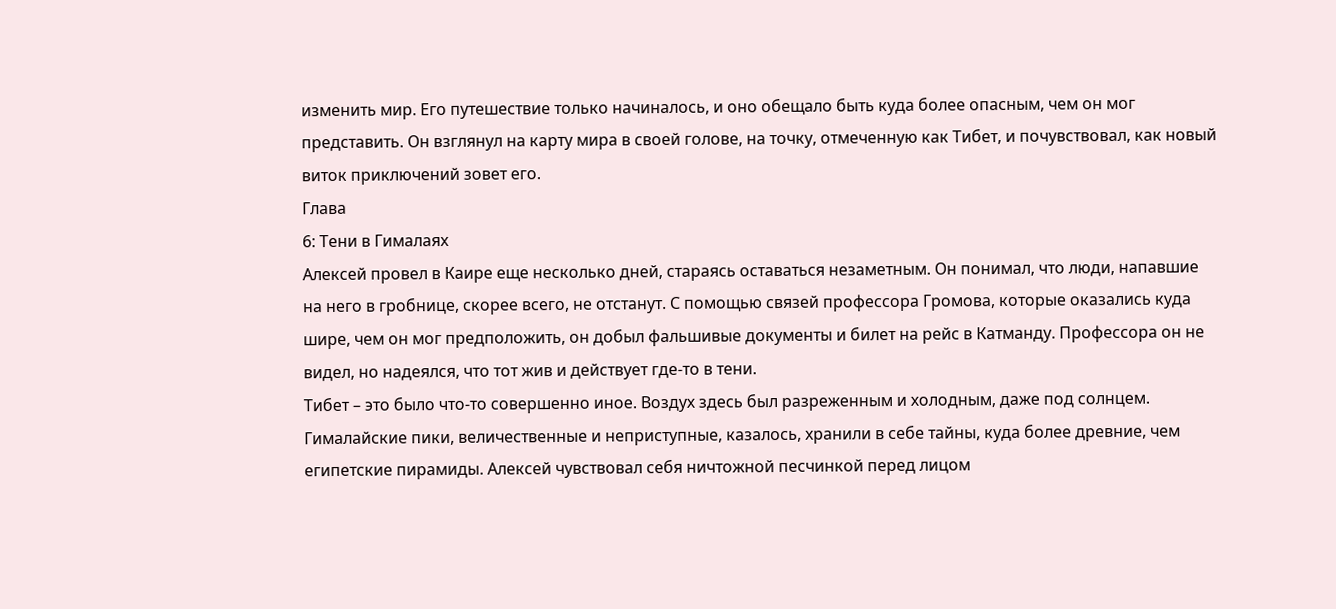изменить мир. Его путешествие только начиналось, и оно обещало быть куда более опасным, чем он мог представить. Он взглянул на карту мира в своей голове, на точку, отмеченную как Тибет, и почувствовал, как новый виток приключений зовет его.
Глава
6: Тени в Гималаях
Алексей провел в Каире еще несколько дней, стараясь оставаться незаметным. Он понимал, что люди, напавшие на него в гробнице, скорее всего, не отстанут. С помощью связей профессора Громова, которые оказались куда шире, чем он мог предположить, он добыл фальшивые документы и билет на рейс в Катманду. Профессора он не видел, но надеялся, что тот жив и действует где-то в тени.
Тибет – это было что-то совершенно иное. Воздух здесь был разреженным и холодным, даже под солнцем. Гималайские пики, величественные и неприступные, казалось, хранили в себе тайны, куда более древние, чем египетские пирамиды. Алексей чувствовал себя ничтожной песчинкой перед лицом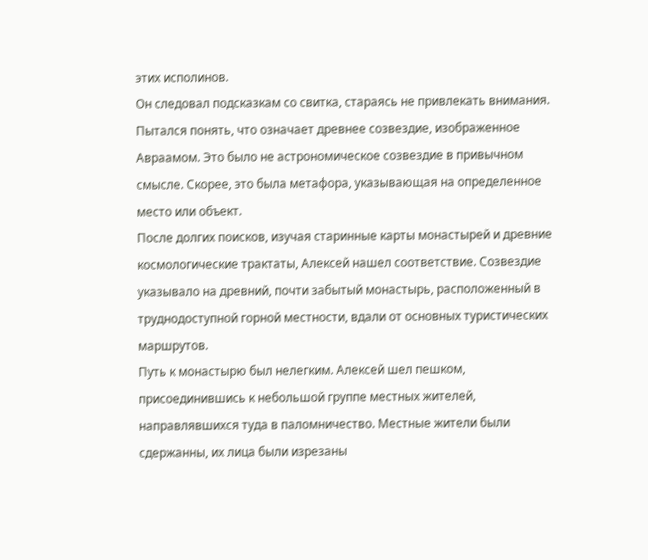этих исполинов.
Он следовал подсказкам со свитка, стараясь не привлекать внимания. Пытался понять, что означает древнее созвездие, изображенное Авраамом. Это было не астрономическое созвездие в привычном смысле. Скорее, это была метафора, указывающая на определенное место или объект.
После долгих поисков, изучая старинные карты монастырей и древние космологические трактаты, Алексей нашел соответствие. Созвездие указывало на древний, почти забытый монастырь, расположенный в труднодоступной горной местности, вдали от основных туристических маршрутов.
Путь к монастырю был нелегким. Алексей шел пешком, присоединившись к небольшой группе местных жителей, направлявшихся туда в паломничество. Местные жители были сдержанны, их лица были изрезаны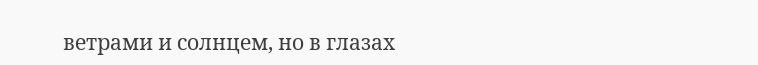ветрами и солнцем, но в глазах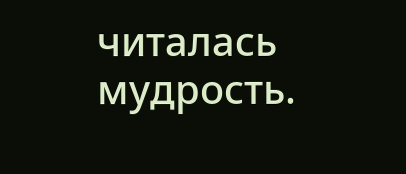читалась мудрость.